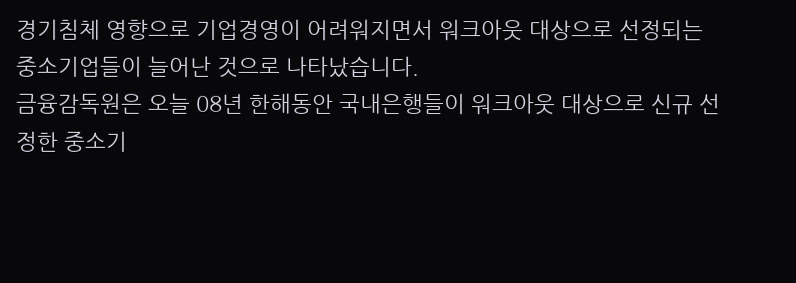경기침체 영향으로 기업경영이 어려워지면서 워크아웃 대상으로 선정되는 중소기업들이 늘어난 것으로 나타났습니다.
금융감독원은 오늘 08년 한해동안 국내은행들이 워크아웃 대상으로 신규 선정한 중소기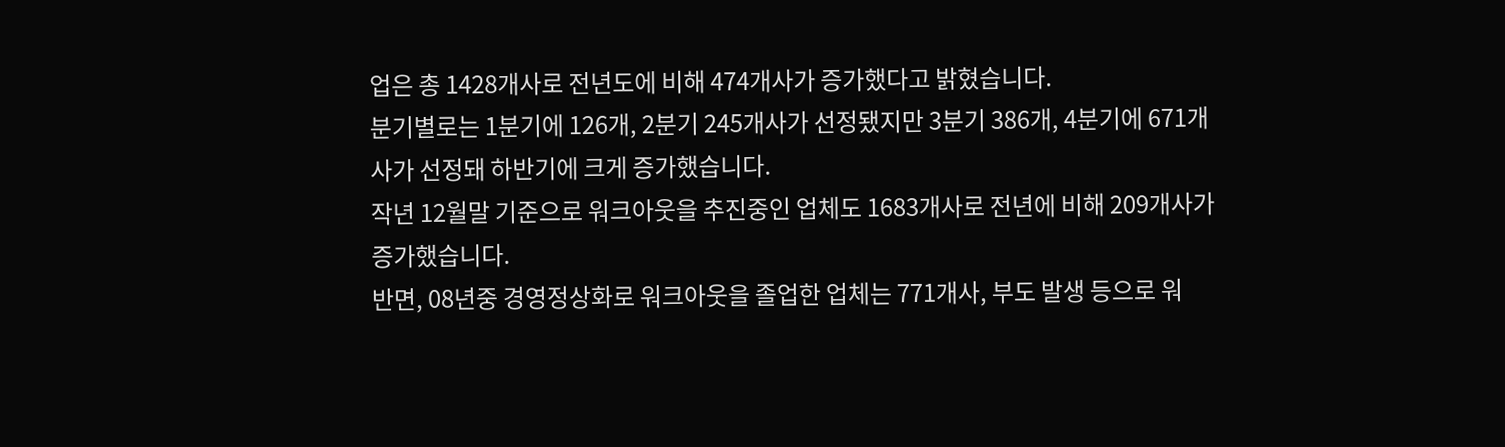업은 총 1428개사로 전년도에 비해 474개사가 증가했다고 밝혔습니다.
분기별로는 1분기에 126개, 2분기 245개사가 선정됐지만 3분기 386개, 4분기에 671개사가 선정돼 하반기에 크게 증가했습니다.
작년 12월말 기준으로 워크아웃을 추진중인 업체도 1683개사로 전년에 비해 209개사가 증가했습니다.
반면, 08년중 경영정상화로 워크아웃을 졸업한 업체는 771개사, 부도 발생 등으로 워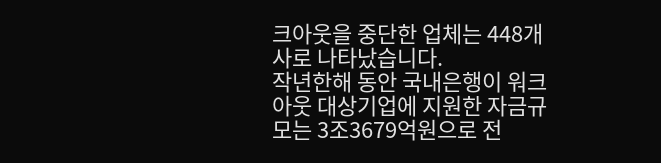크아웃을 중단한 업체는 448개사로 나타났습니다.
작년한해 동안 국내은행이 워크아웃 대상기업에 지원한 자금규모는 3조3679억원으로 전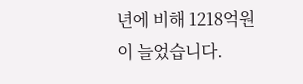년에 비해 1218억원이 늘었습니다.